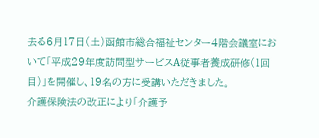去る6月17日(土)函館市総合福祉センター4階会議室において「平成29年度訪問型サービスA従事者養成研修(1回目)」を開催し、19名の方に受講いただきました。
介護保険法の改正により「介護予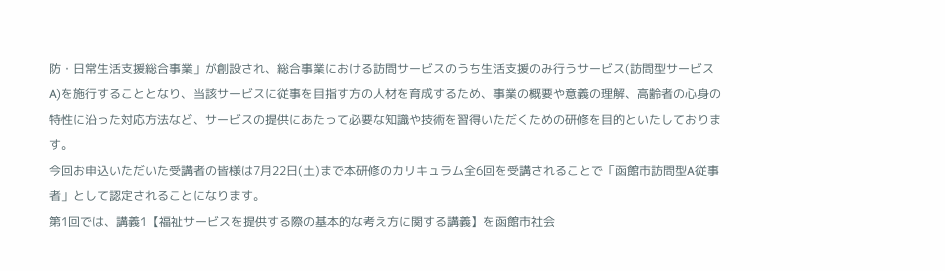防・日常生活支援総合事業」が創設され、総合事業における訪問サービスのうち生活支援のみ行うサービス(訪問型サービスA)を施行することとなり、当該サービスに従事を目指す方の人材を育成するため、事業の概要や意義の理解、高齢者の心身の特性に沿った対応方法など、サービスの提供にあたって必要な知識や技術を習得いただくための研修を目的といたしております。
今回お申込いただいた受講者の皆様は7月22日(土)まで本研修のカリキュラム全6回を受講されることで「函館市訪問型A従事者」として認定されることになります。
第1回では、講義1【福祉サービスを提供する際の基本的な考え方に関する講義】を函館市社会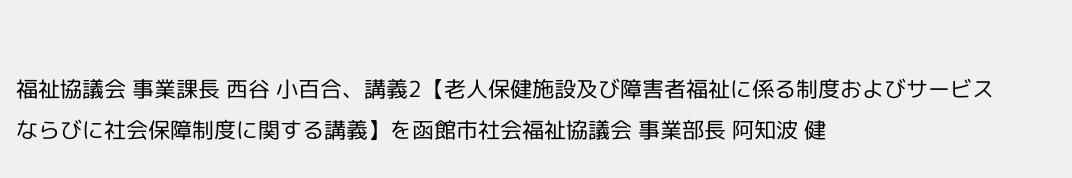福祉協議会 事業課長 西谷 小百合、講義2【老人保健施設及び障害者福祉に係る制度およびサービスならびに社会保障制度に関する講義】を函館市社会福祉協議会 事業部長 阿知波 健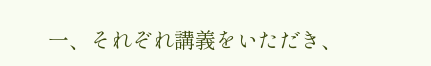一、それぞれ講義をいただき、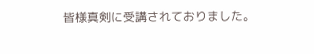皆様真剣に受講されておりました。